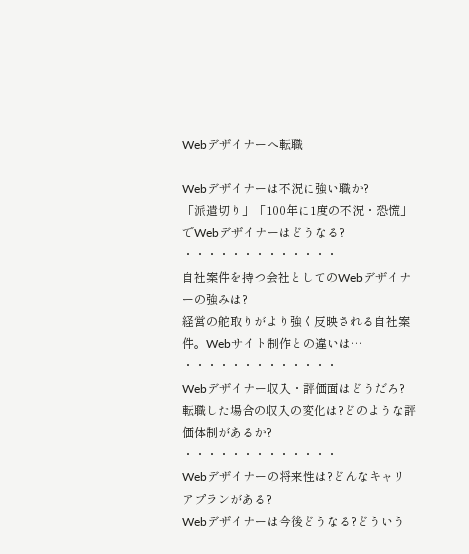Webデザイナーへ転職

Webデザイナーは不況に強い職か?
「派遣切り」「100年に1度の不況・恐慌」でWebデザイナーはどうなる?
・・・・・・・・・・・・・
自社案件を持つ会社としてのWebデザイナーの強みは?
経営の舵取りがより強く反映される自社案件。Webサイト制作との違いは…
・・・・・・・・・・・・・
Webデザイナー収入・評価面はどうだろ?
転職した場合の収入の変化は?どのような評価体制があるか?
・・・・・・・・・・・・・
Webデザイナーの将来性は?どんなキャリアプランがある?
Webデザイナーは今後どうなる?どういう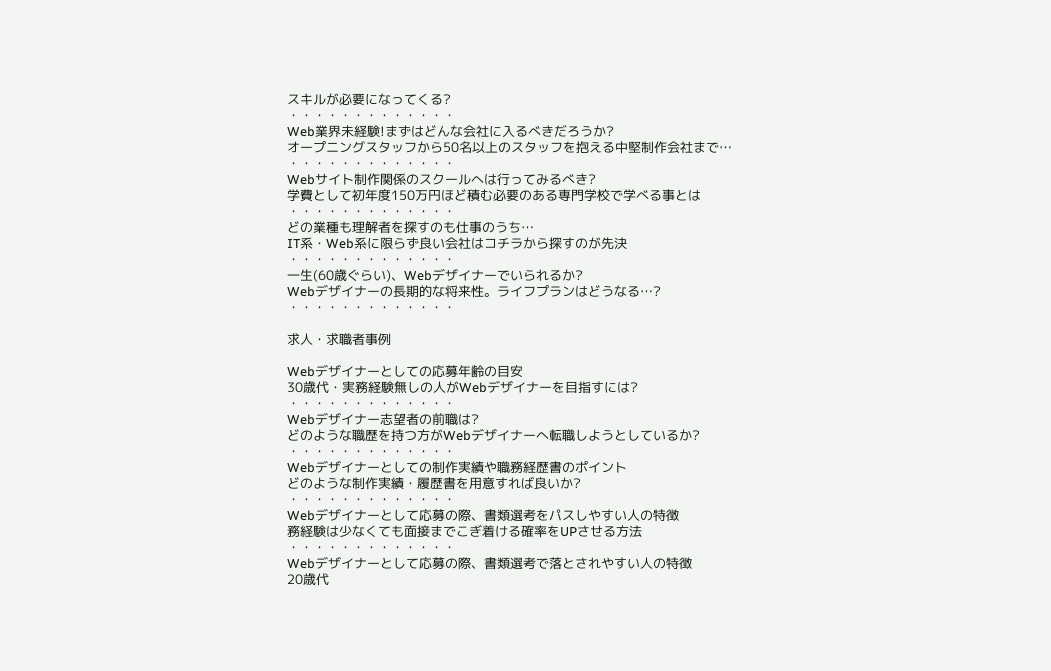スキルが必要になってくる?
・・・・・・・・・・・・・
Web業界未経験!まずはどんな会社に入るべきだろうか?
オープニングスタッフから50名以上のスタッフを抱える中堅制作会社まで…
・・・・・・・・・・・・・
Webサイト制作関係のスクールへは行ってみるべき?
学費として初年度150万円ほど積む必要のある専門学校で学べる事とは
・・・・・・・・・・・・・
どの業種も理解者を探すのも仕事のうち…
IT系・Web系に限らず良い会社はコチラから探すのが先決
・・・・・・・・・・・・・
一生(60歳ぐらい)、Webデザイナーでいられるか?
Webデザイナーの長期的な将来性。ライフプランはどうなる…?
・・・・・・・・・・・・・

求人・求職者事例

Webデザイナーとしての応募年齢の目安
30歳代・実務経験無しの人がWebデザイナーを目指すには?
・・・・・・・・・・・・・
Webデザイナー志望者の前職は?
どのような職歴を持つ方がWebデザイナーへ転職しようとしているか?
・・・・・・・・・・・・・
Webデザイナーとしての制作実績や職務経歴書のポイント
どのような制作実績・履歴書を用意すれば良いか?
・・・・・・・・・・・・・
Webデザイナーとして応募の際、書類選考をパスしやすい人の特徴
務経験は少なくても面接までこぎ着ける確率をUPさせる方法
・・・・・・・・・・・・・
Webデザイナーとして応募の際、書類選考で落とされやすい人の特徴
20歳代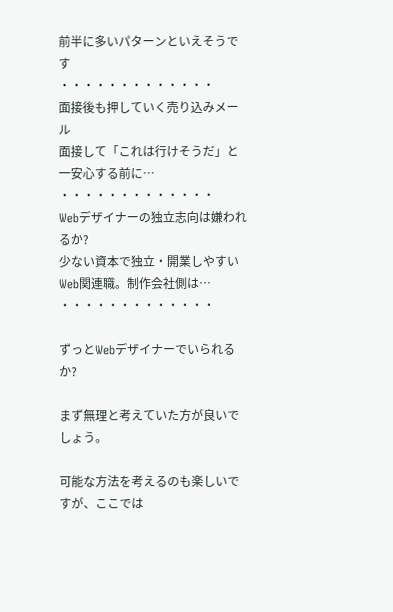前半に多いパターンといえそうです
・・・・・・・・・・・・・
面接後も押していく売り込みメール
面接して「これは行けそうだ」と一安心する前に…
・・・・・・・・・・・・・
Webデザイナーの独立志向は嫌われるか?
少ない資本で独立・開業しやすいWeb関連職。制作会社側は…
・・・・・・・・・・・・・

ずっとWebデザイナーでいられるか?

まず無理と考えていた方が良いでしょう。

可能な方法を考えるのも楽しいですが、ここでは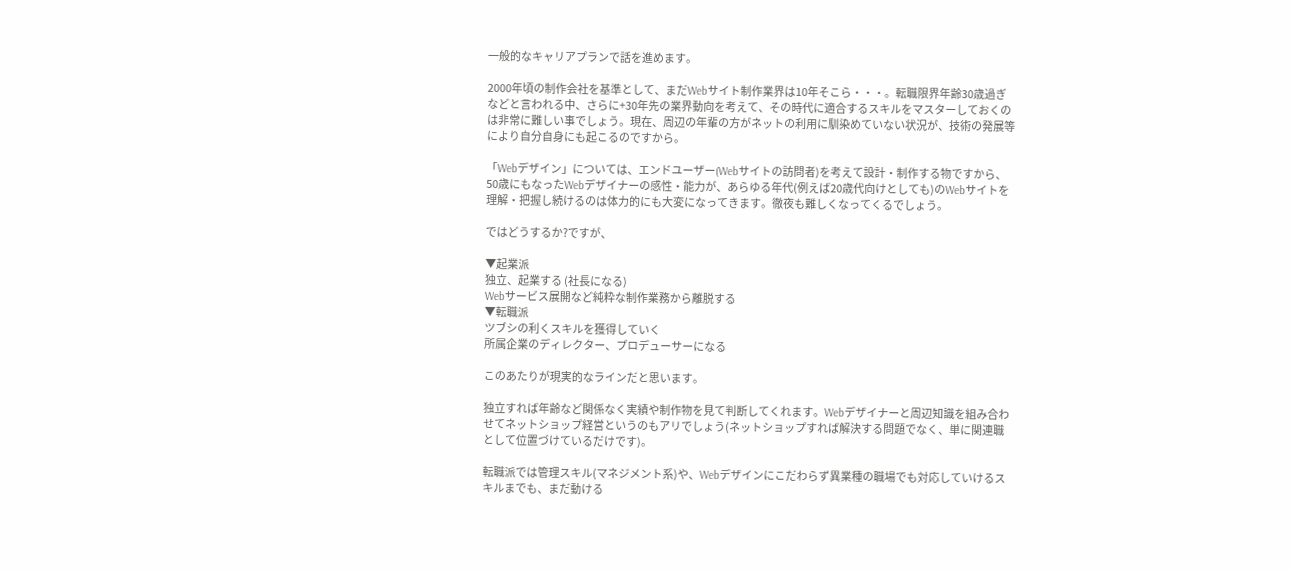一般的なキャリアプランで話を進めます。

2000年頃の制作会社を基準として、まだWebサイト制作業界は10年そこら・・・。転職限界年齢30歳過ぎなどと言われる中、さらに+30年先の業界動向を考えて、その時代に適合するスキルをマスターしておくのは非常に難しい事でしょう。現在、周辺の年輩の方がネットの利用に馴染めていない状況が、技術の発展等により自分自身にも起こるのですから。

「Webデザイン」については、エンドユーザー(Webサイトの訪問者)を考えて設計・制作する物ですから、50歳にもなったWebデザイナーの感性・能力が、あらゆる年代(例えば20歳代向けとしても)のWebサイトを理解・把握し続けるのは体力的にも大変になってきます。徹夜も難しくなってくるでしょう。

ではどうするか?ですが、

▼起業派
独立、起業する (社長になる)
Webサービス展開など純粋な制作業務から離脱する
▼転職派
ツブシの利くスキルを獲得していく
所属企業のディレクター、プロデューサーになる

このあたりが現実的なラインだと思います。

独立すれば年齢など関係なく実績や制作物を見て判断してくれます。Webデザイナーと周辺知識を組み合わせてネットショップ経営というのもアリでしょう(ネットショップすれば解決する問題でなく、単に関連職として位置づけているだけです)。

転職派では管理スキル(マネジメント系)や、Webデザインにこだわらず異業種の職場でも対応していけるスキルまでも、まだ動ける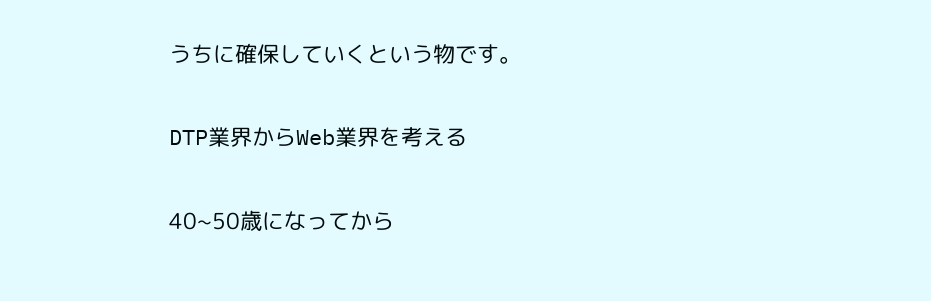うちに確保していくという物です。

DTP業界からWeb業界を考える

40~50歳になってから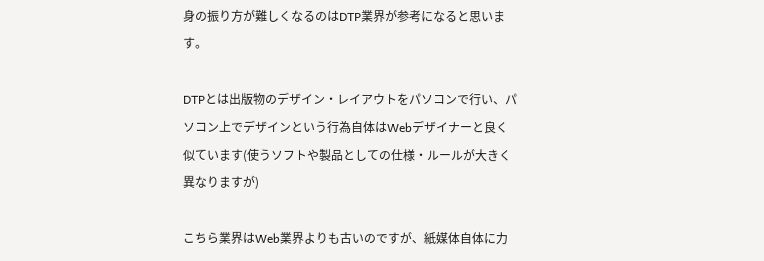身の振り方が難しくなるのはDTP業界が参考になると思います。

DTPとは出版物のデザイン・レイアウトをパソコンで行い、パソコン上でデザインという行為自体はWebデザイナーと良く似ています(使うソフトや製品としての仕様・ルールが大きく異なりますが)

こちら業界はWeb業界よりも古いのですが、紙媒体自体に力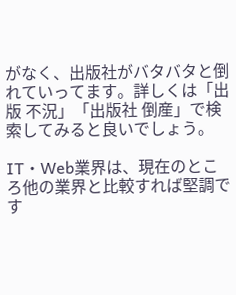がなく、出版社がバタバタと倒れていってます。詳しくは「出版 不況」「出版社 倒産」で検索してみると良いでしょう。

IT・Web業界は、現在のところ他の業界と比較すれば堅調です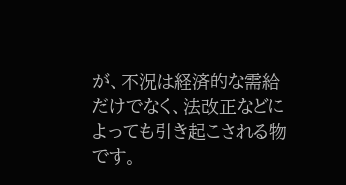が、不況は経済的な需給だけでなく、法改正などによっても引き起こされる物です。